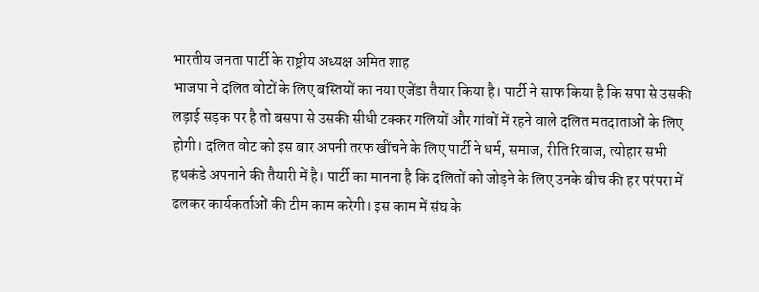भारतीय जनता पार्टी के राष्ट्रीय अध्यक्ष अमित शाह
भाजपा ने दलित वोटों के लिए बस्तियों का नया एजेंडा तैयार किया है। पार्टी ने साफ किया है कि सपा से उसकी लड़ाई सड़क पर है तो बसपा से उसकी सीधी टक्कर गलियों और गांवों में रहने वाले दलित मतदाताओं के लिए होगी। दलित वोट को इस बार अपनी तरफ खींचने के लिए पार्टी ने धर्म, समाज, रीति रिवाज, त्योहार सभी हथकंडे अपनाने की तैयारी में है। पार्टी का मानना है कि दलितों को जोड़ने के लिए उनके बीच की हर परंपरा में ढलकर कार्यकर्ताओं की टीम काम करेगी। इस काम में संघ के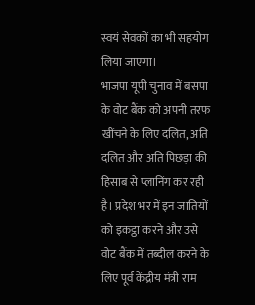स्वयं सेवकों का भी सहयोग लिया जाएगा।
भाजपा यूपी चुनाव में बसपा के वोट बैंक को अपनी तरफ खींचने के लिए दलित, अति दलित और अति पिछड़ा की हिसाब से प्लानिंग कर रही है। प्रदेश भर में इन जातियों को इकट्ठा करने और उसे वोट बैंक में तब्दील करने के लिए पूर्व केंद्रीय मंत्री राम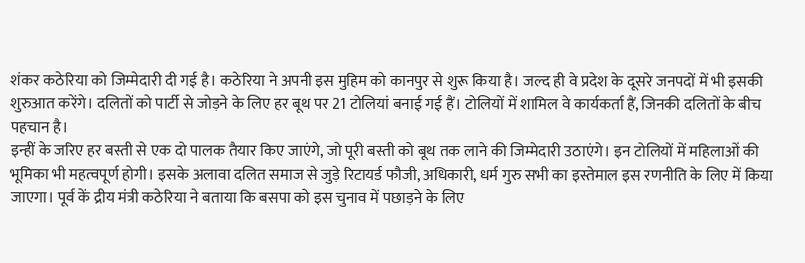शंकर कठेरिया को जिम्मेदारी दी गई है। कठेरिया ने अपनी इस मुहिम को कानपुर से शुरू किया है। जल्द ही वे प्रदेश के दूसरे जनपदों में भी इसकी शुरुआत करेंगे। दलितों को पार्टी से जोड़ने के लिए हर बूथ पर 21 टोलियां बनाई गई हैं। टोलियों में शामिल वे कार्यकर्ता हैं, जिनकी दलितों के बीच पहचान है।
इन्हीं के जरिए हर बस्ती से एक दो पालक तैयार किए जाएंगे, जो पूरी बस्ती को बूथ तक लाने की जिम्मेदारी उठाएंगे। इन टोलियों में महिलाओं की भूमिका भी महत्वपूर्ण होगी। इसके अलावा दलित समाज से जुड़े रिटायर्ड फौजी, अधिकारी, धर्म गुरु सभी का इस्तेमाल इस रणनीति के लिए में किया जाएगा। पूर्व कें द्रीय मंत्री कठेरिया ने बताया कि बसपा को इस चुनाव में पछाड़ने के लिए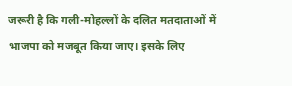जरूरी है कि गली-मोहल्लों के दलित मतदाताओं में भाजपा को मजबूत किया जाए। इसके लिए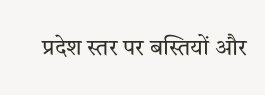प्रदेश स्तर पर बस्तियों और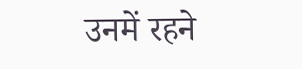उनमें रहने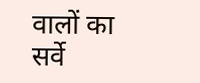वालों का सर्वे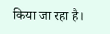किया जा रहा है।